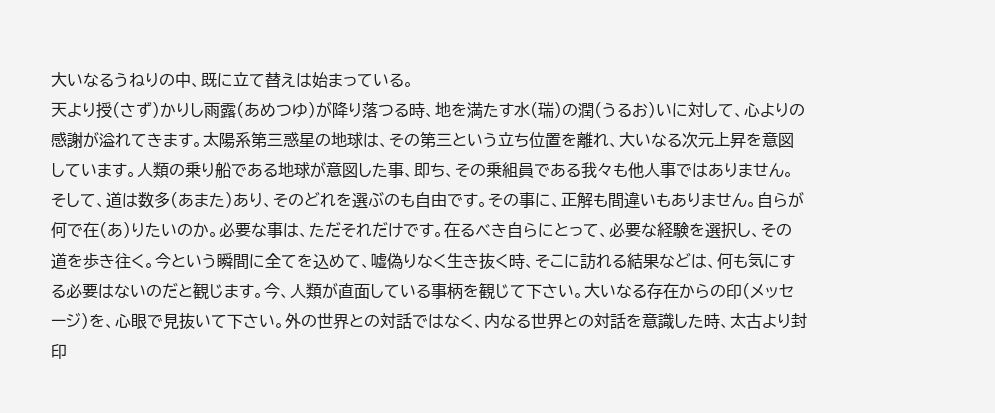大いなるうねりの中、既に立て替えは始まっている。
天より授(さず)かりし雨露(あめつゆ)が降り落つる時、地を満たす水(瑞)の潤(うるお)いに対して、心よりの感謝が溢れてきます。太陽系第三惑星の地球は、その第三という立ち位置を離れ、大いなる次元上昇を意図しています。人類の乗り船である地球が意図した事、即ち、その乗組員である我々も他人事ではありません。そして、道は数多(あまた)あり、そのどれを選ぶのも自由です。その事に、正解も間違いもありません。自らが何で在(あ)りたいのか。必要な事は、ただそれだけです。在るべき自らにとって、必要な経験を選択し、その道を歩き往く。今という瞬間に全てを込めて、嘘偽りなく生き抜く時、そこに訪れる結果などは、何も気にする必要はないのだと観じます。今、人類が直面している事柄を観じて下さい。大いなる存在からの印(メッセージ)を、心眼で見抜いて下さい。外の世界との対話ではなく、内なる世界との対話を意識した時、太古より封印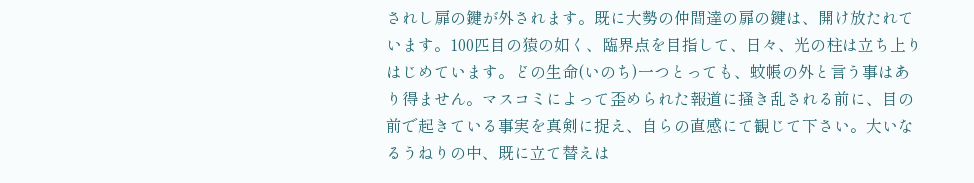されし扉の鍵が外されます。既に大勢の仲間達の扉の鍵は、開け放たれています。100匹目の猿の如く、臨界点を目指して、日々、光の柱は立ち上りはじめています。どの生命(いのち)一つとっても、蚊帳の外と言う事はあり得ません。マスコミによって歪められた報道に掻き乱される前に、目の前で起きている事実を真剣に捉え、自らの直感にて観じて下さい。大いなるうねりの中、既に立て替えは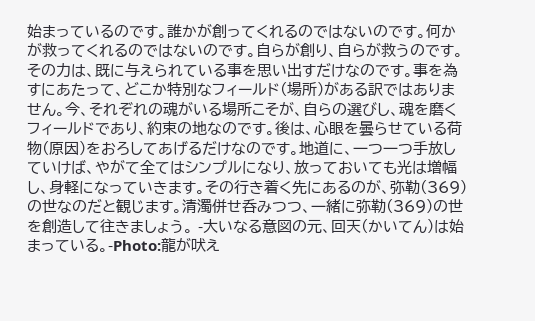始まっているのです。誰かが創ってくれるのではないのです。何かが救ってくれるのではないのです。自らが創り、自らが救うのです。その力は、既に与えられている事を思い出すだけなのです。事を為すにあたって、どこか特別なフィールド(場所)がある訳ではありません。今、それぞれの魂がいる場所こそが、自らの選びし、魂を磨くフィールドであり、約束の地なのです。後は、心眼を曇らせている荷物(原因)をおろしてあげるだけなのです。地道に、一つ一つ手放していけば、やがて全てはシンプルになり、放っておいても光は増幅し、身軽になっていきます。その行き着く先にあるのが、弥勒(369)の世なのだと観じます。清濁併せ呑みつつ、一緒に弥勒(369)の世を創造して往きましょう。 -大いなる意図の元、回天(かいてん)は始まっている。-Photo:龍が吠え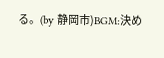る。(by 静岡市)BGM:決め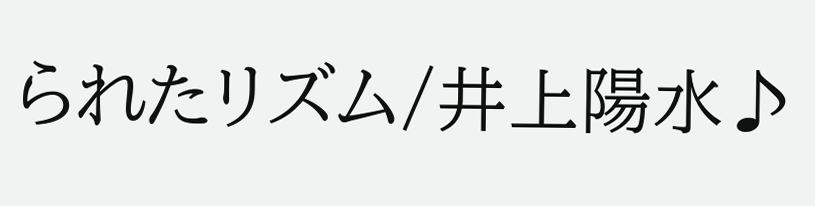られたリズム/井上陽水♪